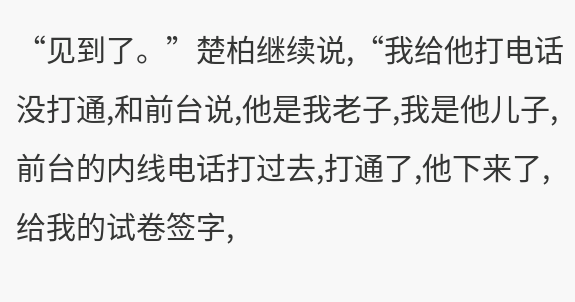“见到了。”楚柏继续说,“我给他打电话没打通,和前台说,他是我老子,我是他儿子,前台的内线电话打过去,打通了,他下来了,给我的试卷签字,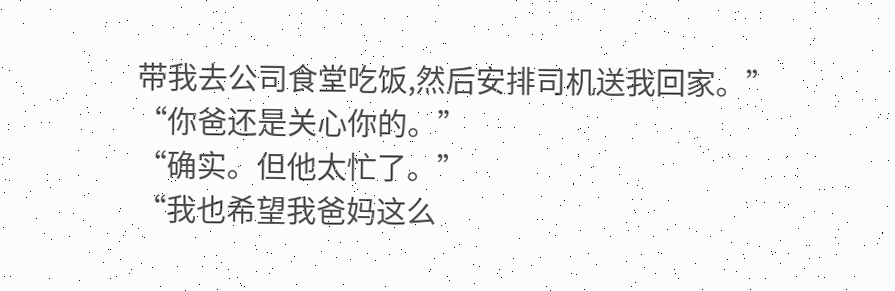带我去公司食堂吃饭,然后安排司机送我回家。”
“你爸还是关心你的。”
“确实。但他太忙了。”
“我也希望我爸妈这么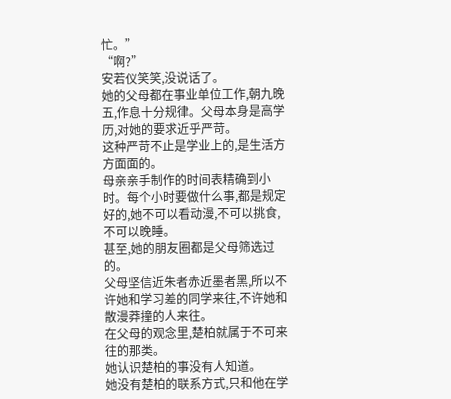忙。”
“啊?”
安若仪笑笑,没说话了。
她的父母都在事业单位工作,朝九晚五,作息十分规律。父母本身是高学历,对她的要求近乎严苛。
这种严苛不止是学业上的,是生活方方面面的。
母亲亲手制作的时间表精确到小时。每个小时要做什么事,都是规定好的,她不可以看动漫,不可以挑食,不可以晚睡。
甚至,她的朋友圈都是父母筛选过的。
父母坚信近朱者赤近墨者黑,所以不许她和学习差的同学来往,不许她和散漫莽撞的人来往。
在父母的观念里,楚柏就属于不可来往的那类。
她认识楚柏的事没有人知道。
她没有楚柏的联系方式,只和他在学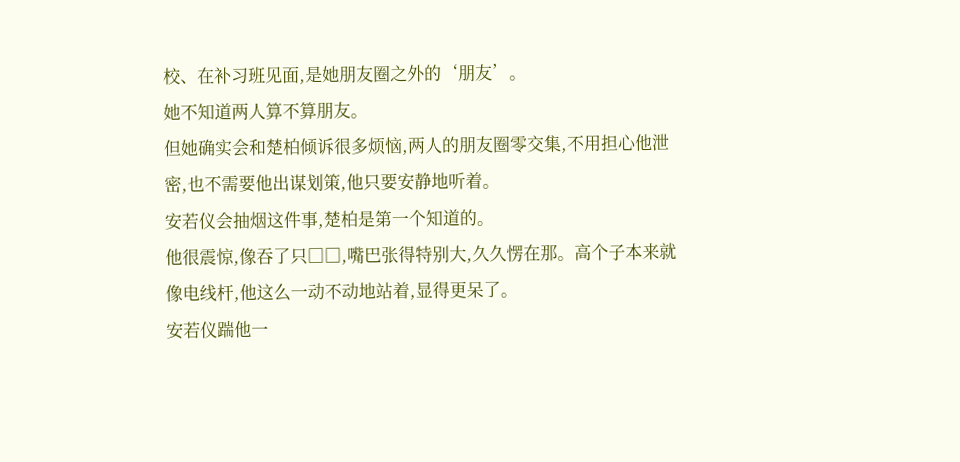校、在补习班见面,是她朋友圈之外的‘朋友’。
她不知道两人算不算朋友。
但她确实会和楚柏倾诉很多烦恼,两人的朋友圈零交集,不用担心他泄密,也不需要他出谋划策,他只要安静地听着。
安若仪会抽烟这件事,楚柏是第一个知道的。
他很震惊,像吞了只□□,嘴巴张得特别大,久久愣在那。高个子本来就像电线杆,他这么一动不动地站着,显得更呆了。
安若仪踹他一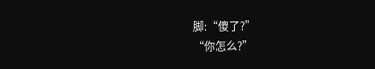脚:“傻了?”
“你怎么?”